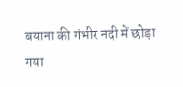बयाना की गंभीर नदी में छोड़ा गया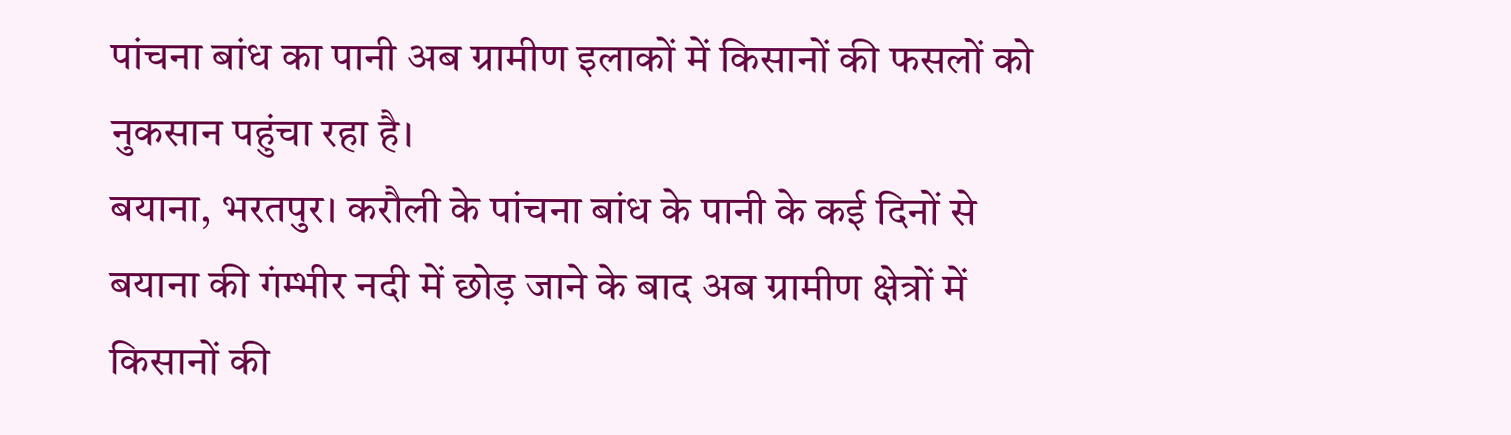पांचना बांध का पानी अब ग्रामीण इलाकों में किसानों की फसलों को नुकसान पहुंचा रहा है।
बयाना, भरतपुर। करौली के पांचना बांध के पानी के कई दिनों से बयाना की गंम्भीर नदी में छोड़ जाने के बाद अब ग्रामीण क्षेत्रों में किसानों की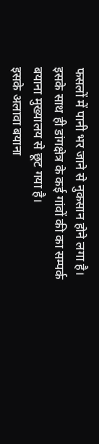फसलों में पानी भर जाने से नुकसान होने लगा है। इसके साथ ही डांगक्षेत्र के कई गांवों की का सम्पर्क बयाना मुख्यालय से छूट गया है।
इसके अलावा बयाना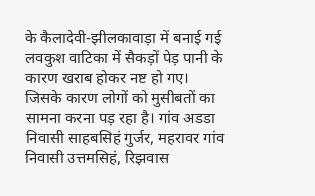के कैलादेवी-झीलकावाड़ा में बनाई गई लवकुश वाटिका में सैकड़ों पेड़ पानी के कारण खराब होकर नष्ट हो गए। जिसके कारण लोगों को मुसीबतों का सामना करना पड़ रहा है। गांव अडडा निवासी साहबसिहं गुर्जर, महरावर गांव निवासी उत्तमसिहं, रिझवास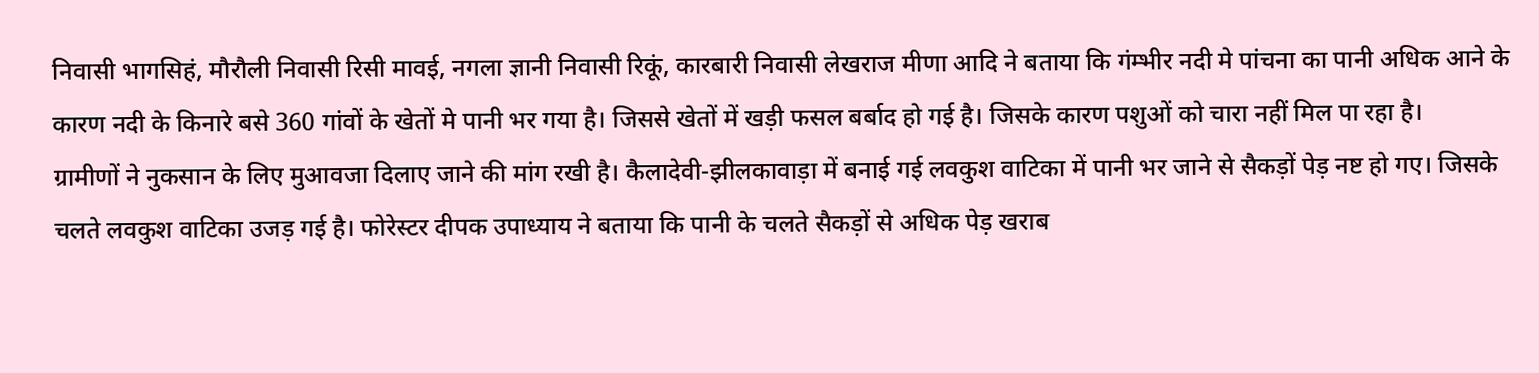निवासी भागसिहं, मौरौली निवासी रिसी मावई, नगला ज्ञानी निवासी रिकूं, कारबारी निवासी लेखराज मीणा आदि ने बताया कि गंम्भीर नदी मे पांचना का पानी अधिक आने के कारण नदी के किनारे बसे 360 गांवों के खेतों मे पानी भर गया है। जिससे खेतों में खड़ी फसल बर्बाद हो गई है। जिसके कारण पशुओं को चारा नहीं मिल पा रहा है।
ग्रामीणों ने नुकसान के लिए मुआवजा दिलाए जाने की मांग रखी है। कैलादेवी-झीलकावाड़ा में बनाई गई लवकुश वाटिका में पानी भर जाने से सैकड़ों पेड़ नष्ट हो गए। जिसके चलते लवकुश वाटिका उजड़ गई है। फोरेस्टर दीपक उपाध्याय ने बताया कि पानी के चलते सैकड़ों से अधिक पेड़ खराब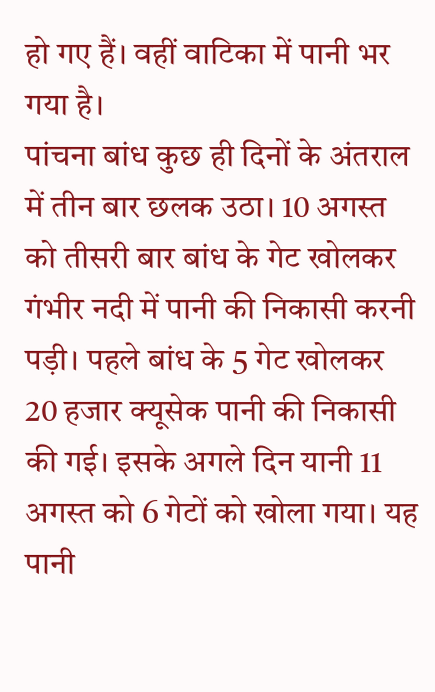हो गए हैं। वहीं वाटिका में पानी भर गया है।
पांचना बांध कुछ ही दिनों के अंतराल में तीन बार छलक उठा। 10 अगस्त को तीसरी बार बांध के गेट खोलकर गंभीर नदी में पानी की निकासी करनी पड़ी। पहले बांध के 5 गेट खोलकर 20 हजार क्यूसेक पानी की निकासी की गई। इसके अगले दिन यानी 11 अगस्त को 6 गेटों को खोला गया। यह पानी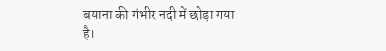बयाना की गंभीर नदी में छोड़ा गया है।